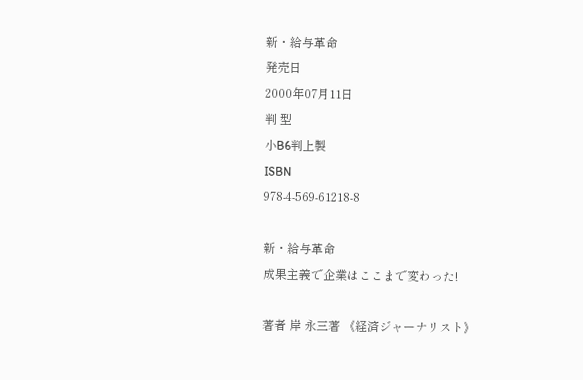新・給与革命
発売日
2000年07月11日
判 型
小B6判上製
ISBN
978-4-569-61218-8

新・給与革命
成果主義で企業はここまで変わった!

著者 岸 永三著 《経済ジャーナリスト》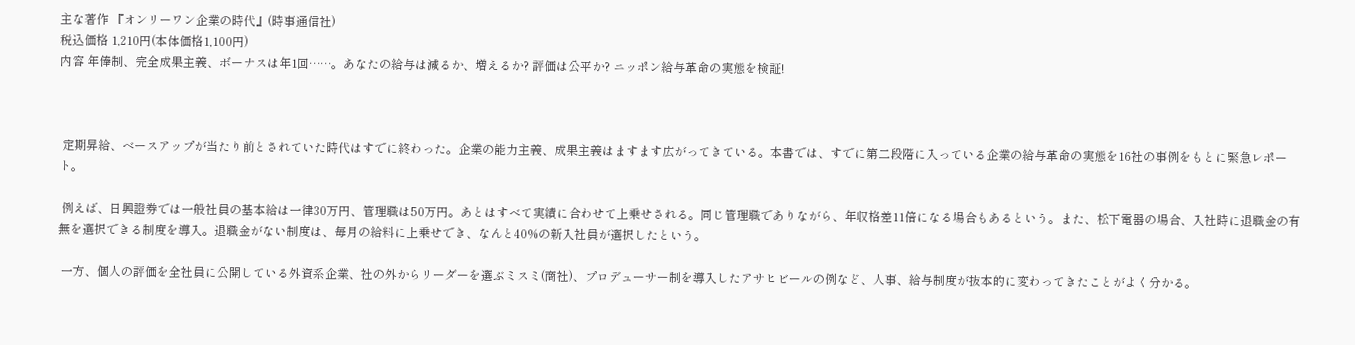主な著作 『オンリーワン企業の時代』(時事通信社)
税込価格 1,210円(本体価格1,100円)
内容 年俸制、完全成果主義、ボーナスは年1回……。あなたの給与は減るか、増えるか? 評価は公平か? ニッポン給与革命の実態を検証!



 定期昇給、ベースアップが当たり前とされていた時代はすでに終わった。企業の能力主義、成果主義はますます広がってきている。本書では、すでに第二段階に入っている企業の給与革命の実態を16社の事例をもとに緊急レポート。

 例えば、日興證券では一般社員の基本給は一律30万円、管理職は50万円。あとはすべて実績に合わせて上乗せされる。同じ管理職でありながら、年収格差11倍になる場合もあるという。また、松下電器の場合、入社時に退職金の有無を選択できる制度を導入。退職金がない制度は、毎月の給料に上乗せでき、なんと40%の新入社員が選択したという。

 一方、個人の評価を全社員に公開している外資系企業、社の外からリーダーを選ぶミスミ(商社)、プロデューサー制を導入したアサヒビールの例など、人事、給与制度が抜本的に変わってきたことがよく分かる。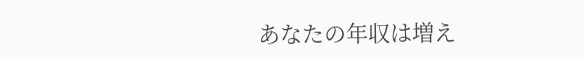あなたの年収は増え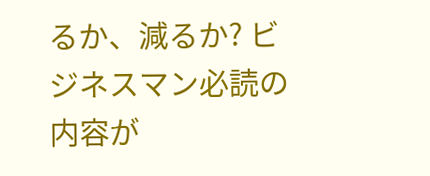るか、減るか? ビジネスマン必読の内容が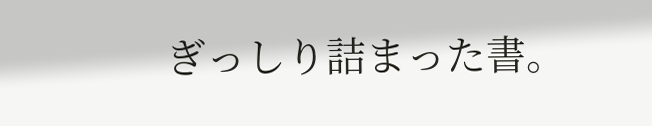ぎっしり詰まった書。